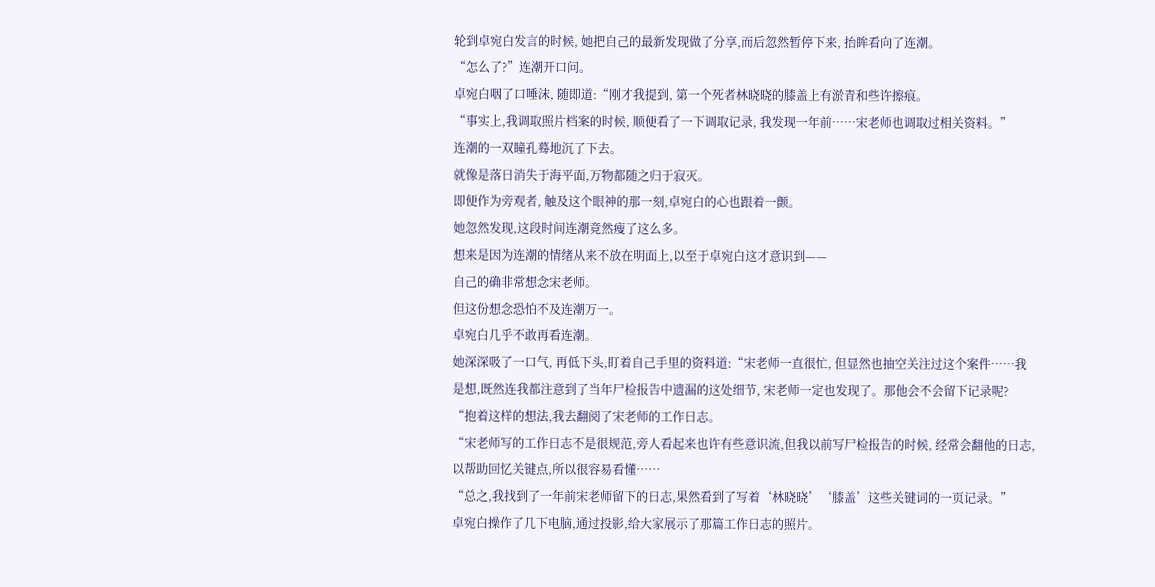轮到卓宛白发言的时候, 她把自己的最新发现做了分享,而后忽然暂停下来, 抬眸看向了连潮。
“怎么了?”连潮开口问。
卓宛白咽了口唾沫, 随即道:“刚才我提到, 第一个死者林晓晓的膝盖上有淤青和些许擦痕。
“事实上,我调取照片档案的时候, 顺便看了一下调取记录, 我发现一年前……宋老师也调取过相关资料。”
连潮的一双瞳孔蓦地沉了下去。
就像是落日消失于海平面,万物都随之归于寂灭。
即便作为旁观者, 触及这个眼神的那一刻,卓宛白的心也跟着一颤。
她忽然发现,这段时间连潮竟然瘦了这么多。
想来是因为连潮的情绪从来不放在明面上,以至于卓宛白这才意识到——
自己的确非常想念宋老师。
但这份想念恐怕不及连潮万一。
卓宛白几乎不敢再看连潮。
她深深吸了一口气, 再低下头,盯着自己手里的资料道:“宋老师一直很忙, 但显然也抽空关注过这个案件……我是想,既然连我都注意到了当年尸检报告中遗漏的这处细节, 宋老师一定也发现了。那他会不会留下记录呢?
“抱着这样的想法,我去翻阅了宋老师的工作日志。
“宋老师写的工作日志不是很规范,旁人看起来也许有些意识流,但我以前写尸检报告的时候, 经常会翻他的日志,以帮助回忆关键点,所以很容易看懂……
“总之,我找到了一年前宋老师留下的日志,果然看到了写着‘林晓晓’‘膝盖’这些关键词的一页记录。”
卓宛白操作了几下电脑,通过投影,给大家展示了那篇工作日志的照片。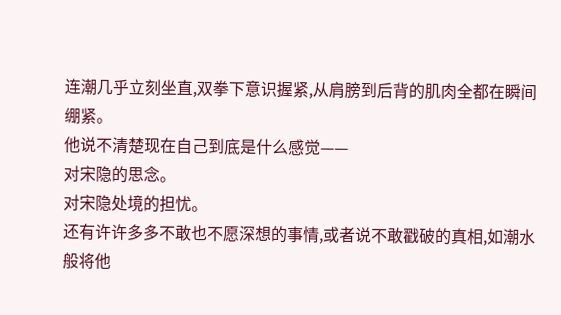连潮几乎立刻坐直,双拳下意识握紧,从肩膀到后背的肌肉全都在瞬间绷紧。
他说不清楚现在自己到底是什么感觉——
对宋隐的思念。
对宋隐处境的担忧。
还有许许多多不敢也不愿深想的事情,或者说不敢戳破的真相,如潮水般将他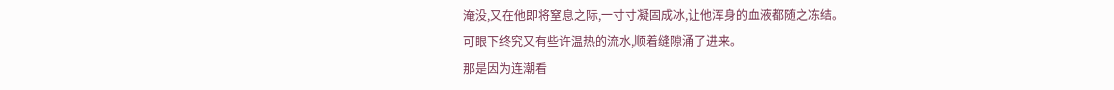淹没,又在他即将窒息之际,一寸寸凝固成冰,让他浑身的血液都随之冻结。
可眼下终究又有些许温热的流水,顺着缝隙涌了进来。
那是因为连潮看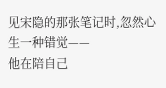见宋隐的那张笔记时,忽然心生一种错觉——
他在陪自己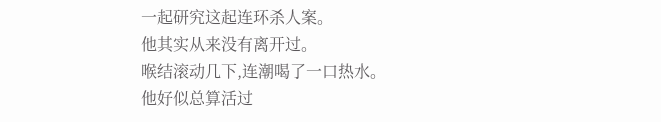一起研究这起连环杀人案。
他其实从来没有离开过。
喉结滚动几下,连潮喝了一口热水。
他好似总算活过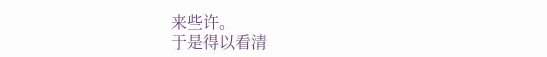来些许。
于是得以看清